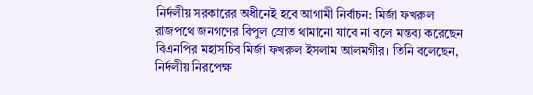নির্দলীয় সরকারের অধীনেই হবে আগামী নির্বাচন: মির্জা ফখরুল
রাজপথে জনগণের বিপুল স্রোত থামানো যাবে না বলে মন্তব্য করেছেন বিএনপির মহাসচিব মির্জা ফখরুল ইসলাম আলমগীর। তিনি বলেছেন, নির্দলীয় নিরপেক্ষ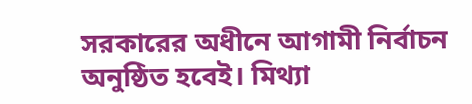সরকারের অধীনে আগামী নির্বাচন অনুষ্ঠিত হবেই। মিথ্যা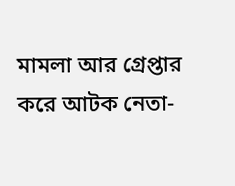মামলা আর গ্রেপ্তার করে আটক নেতা-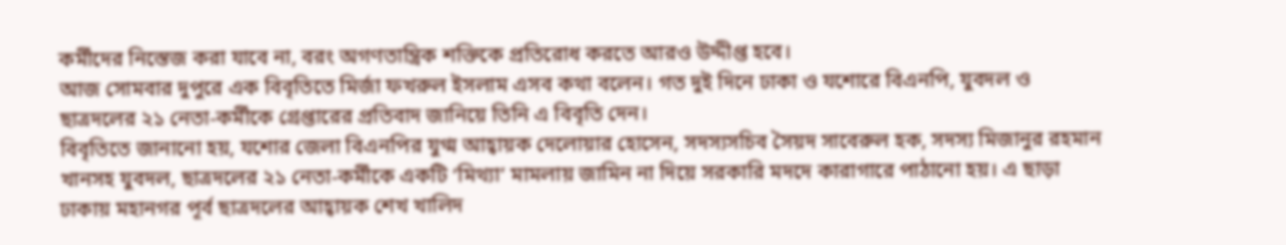কর্মীদের নিস্তেজ করা যাবে না, বরং অগণতান্ত্রিক শক্তিকে প্রতিরোধ করতে আরও উদ্দীপ্ত হবে।
আজ সোমবার দুপুরে এক বিবৃতিতে মির্জা ফখরুল ইসলাম এসব কথা বলেন। গত দুই দিনে ঢাকা ও যশোরে বিএনপি, যুবদল ও ছাত্রদলের ২১ নেতা-কর্মীকে গ্রেপ্তারের প্রতিবাদ জানিয়ে তিনি এ বিবৃতি দেন।
বিবৃতিতে জানানো হয়, যশোর জেলা বিএনপির যুগ্ম আহ্বায়ক দেলোয়ার হোসেন, সদস্যসচিব সৈয়দ সাবেরুল হক, সদস্য মিজানুর রহমান খানসহ যুবদল, ছাত্রদলের ২১ নেতা-কর্মীকে একটি ‘মিথ্যা’ মামলায় জামিন না দিয়ে সরকারি মদদে কারাগারে পাঠানো হয়। এ ছাড়া ঢাকায় মহানগর পূর্ব ছাত্রদলের আহ্বায়ক শেখ খালিদ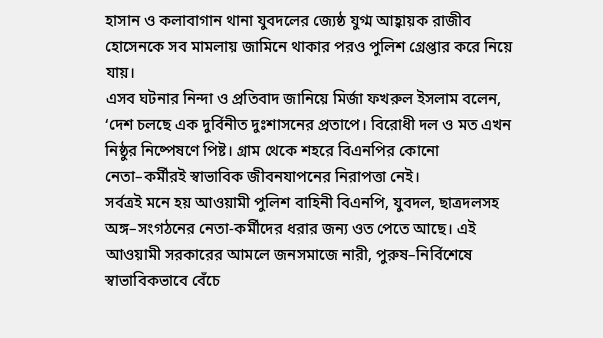হাসান ও কলাবাগান থানা যুবদলের জ্যেষ্ঠ যুগ্ম আহ্বায়ক রাজীব হোসেনকে সব মামলায় জামিনে থাকার পরও পুলিশ গ্রেপ্তার করে নিয়ে যায়।
এসব ঘটনার নিন্দা ও প্রতিবাদ জানিয়ে মির্জা ফখরুল ইসলাম বলেন, ‘দেশ চলছে এক দুর্বিনীত দুঃশাসনের প্রতাপে। বিরোধী দল ও মত এখন নিষ্ঠুর নিষ্পেষণে পিষ্ট। গ্রাম থেকে শহরে বিএনপির কোনো নেতা–কর্মীরই স্বাভাবিক জীবনযাপনের নিরাপত্তা নেই।
সর্বত্রই মনে হয় আওয়ামী পুলিশ বাহিনী বিএনপি, যুবদল, ছাত্রদলসহ অঙ্গ–সংগঠনের নেতা-কর্মীদের ধরার জন্য ওত পেতে আছে। এই আওয়ামী সরকারের আমলে জনসমাজে নারী, পুরুষ–নির্বিশেষে স্বাভাবিকভাবে বেঁচে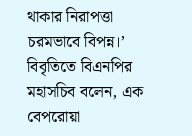থাকার নিরাপত্তা চরমভাবে বিপন্ন।’
বিবৃতিতে বিএনপির মহাসচিব বলেন, এক বেপরোয়া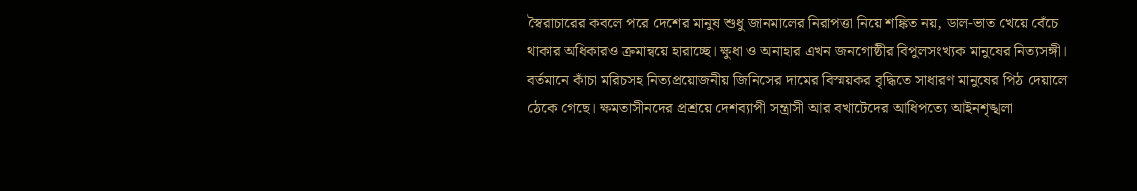স্বৈরাচারের কবলে পরে দেশের মানুষ শুধু জানমালের নিরাপত্তা নিয়ে শঙ্কিত নয়, ডাল-ভাত খেয়ে বেঁচে থাকার অধিকারও ক্রমান্বয়ে হারাচ্ছে। ক্ষুধা ও অনাহার এখন জনগোষ্ঠীর বিপুলসংখ্যক মানুষের নিত্যসঙ্গী। বর্তমানে কাঁচা মরিচসহ নিত্যপ্রয়োজনীয় জিনিসের দামের বিস্ময়কর বৃদ্ধিতে সাধারণ মানুষের পিঠ দেয়ালে ঠেকে গেছে। ক্ষমতাসীনদের প্রশ্রয়ে দেশব্যাপী সন্ত্রাসী আর বখাটেদের আধিপত্যে আইনশৃঙ্খলা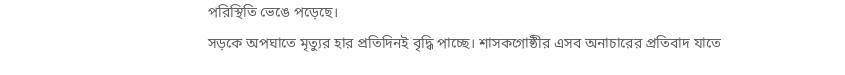পরিস্থিতি ভেঙে পড়েছে।
সড়কে অপঘাতে মৃত্যুর হার প্রতিদিনই বৃদ্ধি পাচ্ছে। শাসকগোষ্ঠীর এসব অনাচারের প্রতিবাদ যাতে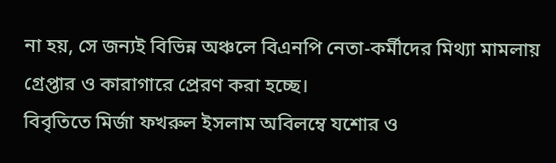না হয়, সে জন্যই বিভিন্ন অঞ্চলে বিএনপি নেতা-কর্মীদের মিথ্যা মামলায় গ্রেপ্তার ও কারাগারে প্রেরণ করা হচ্ছে।
বিবৃতিতে মির্জা ফখরুল ইসলাম অবিলম্বে যশোর ও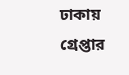ঢাকায় গ্রেপ্তার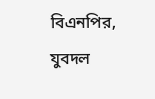বিএনপির, যুবদল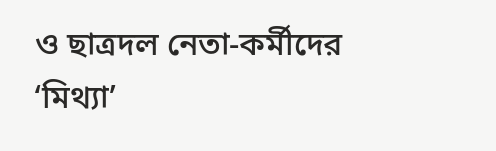ও ছাত্রদল নেতা-কর্মীদের ‘মিথ্যা’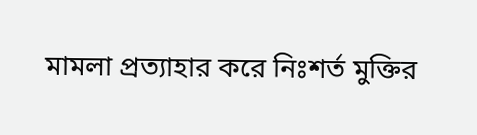মামলা প্রত্যাহার করে নিঃশর্ত মুক্তির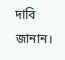দাবি জানান।